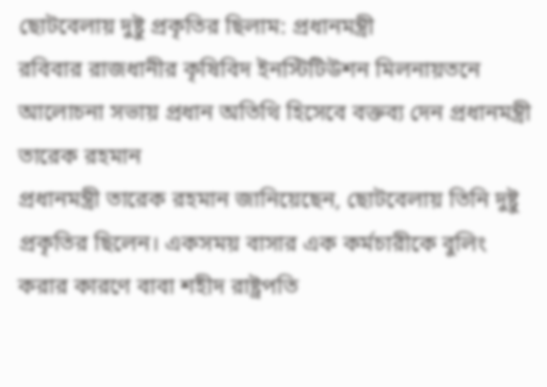ছোটবেলায় দুষ্টু প্রকৃতির ছিলাম: প্রধানমন্ত্রী
রবিবার রাজধানীর কৃষিবিদ ইনস্টিটিউশন মিলনায়তনে আলোচনা সভায় প্রধান অতিথি হিসেবে বক্তব্য দেন প্রধানমন্ত্রী তারেক রহমান
প্রধানমন্ত্রী তারেক রহমান জানিয়েছেন, ছোটবেলায় তিনি দুষ্টু প্রকৃতির ছিলেন। একসময় বাসার এক কর্মচারীকে বুলিং করার কারণে বাবা শহীদ রাষ্ট্রপতি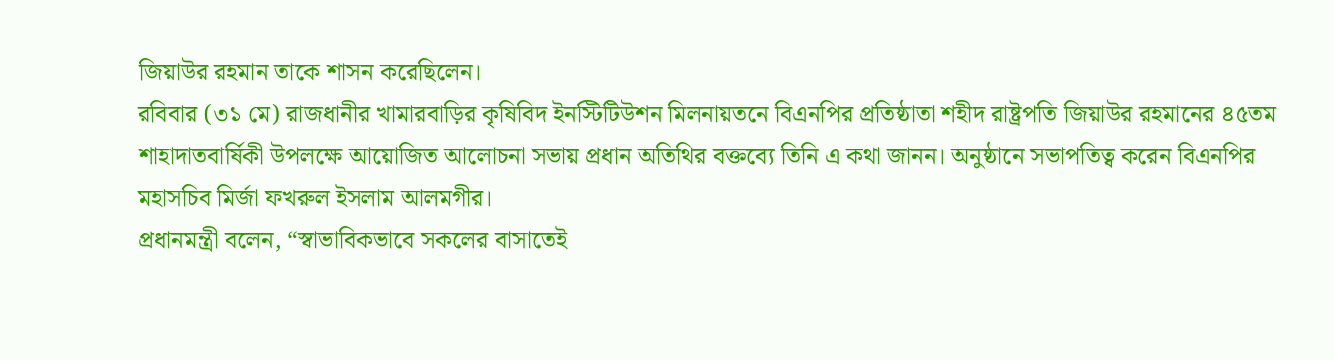জিয়াউর রহমান তাকে শাসন করেছিলেন।
রবিবার (৩১ মে) রাজধানীর খামারবাড়ির কৃষিবিদ ইনস্টিটিউশন মিলনায়তনে বিএনপির প্রতিষ্ঠাতা শহীদ রাষ্ট্রপতি জিয়াউর রহমানের ৪৫তম শাহাদাতবার্ষিকী উপলক্ষে আয়োজিত আলোচনা সভায় প্রধান অতিথির বক্তব্যে তিনি এ কথা জানন। অনুষ্ঠানে সভাপতিত্ব করেন বিএনপির মহাসচিব মির্জা ফখরুল ইসলাম আলমগীর।
প্রধানমন্ত্রী বলেন, “স্বাভাবিকভাবে সকলের বাসাতেই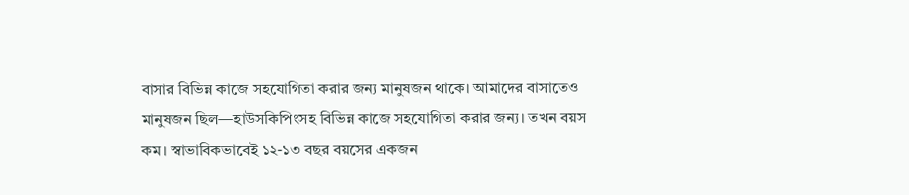বাসার বিভিন্ন কাজে সহযোগিতা করার জন্য মানুষজন থাকে। আমাদের বাসাতেও মানুষজন ছিল—হাউসকিপিংসহ বিভিন্ন কাজে সহযোগিতা করার জন্য। তখন বয়স কম। স্বাভাবিকভাবেই ১২-১৩ বছর বয়সের একজন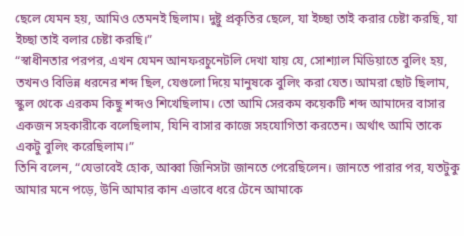ছেলে যেমন হয়, আমিও তেমনই ছিলাম। দুষ্টু প্রকৃতির ছেলে, যা ইচ্ছা তাই করার চেষ্টা করছি, যা ইচ্ছা তাই বলার চেষ্টা করছি।”
“স্বাধীনতার পরপর, এখন যেমন আনফরচুনেটলি দেখা যায় যে, সোশ্যাল মিডিয়াতে বুলিং হয়, তখনও বিভিন্ন ধরনের শব্দ ছিল, যেগুলো দিয়ে মানুষকে বুলিং করা যেত। আমরা ছোট ছিলাম, স্কুল থেকে এরকম কিছু শব্দও শিখেছিলাম। তো আমি সেরকম কয়েকটি শব্দ আমাদের বাসার একজন সহকারীকে বলেছিলাম, যিনি বাসার কাজে সহযোগিতা করতেন। অর্থাৎ আমি তাকে একটু বুলিং করেছিলাম।”
তিনি বলেন, “যেভাবেই হোক, আব্বা জিনিসটা জানতে পেরেছিলেন। জানতে পারার পর, যতটুকু আমার মনে পড়ে, উনি আমার কান এভাবে ধরে টেনে আমাকে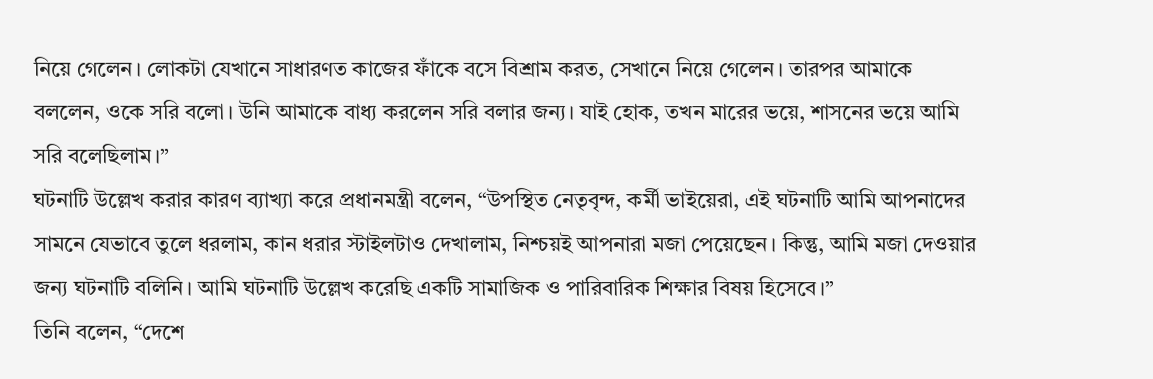নিয়ে গেলেন। লোকটা যেখানে সাধারণত কাজের ফাঁকে বসে বিশ্রাম করত, সেখানে নিয়ে গেলেন। তারপর আমাকে বললেন, ওকে সরি বলো। উনি আমাকে বাধ্য করলেন সরি বলার জন্য। যাই হোক, তখন মারের ভয়ে, শাসনের ভয়ে আমি সরি বলেছিলাম।”
ঘটনাটি উল্লেখ করার কারণ ব্যাখ্যা করে প্রধানমন্ত্রী বলেন, “উপস্থিত নেতৃবৃন্দ, কর্মী ভাইয়েরা, এই ঘটনাটি আমি আপনাদের সামনে যেভাবে তুলে ধরলাম, কান ধরার স্টাইলটাও দেখালাম, নিশ্চয়ই আপনারা মজা পেয়েছেন। কিন্তু, আমি মজা দেওয়ার জন্য ঘটনাটি বলিনি। আমি ঘটনাটি উল্লেখ করেছি একটি সামাজিক ও পারিবারিক শিক্ষার বিষয় হিসেবে।”
তিনি বলেন, “দেশে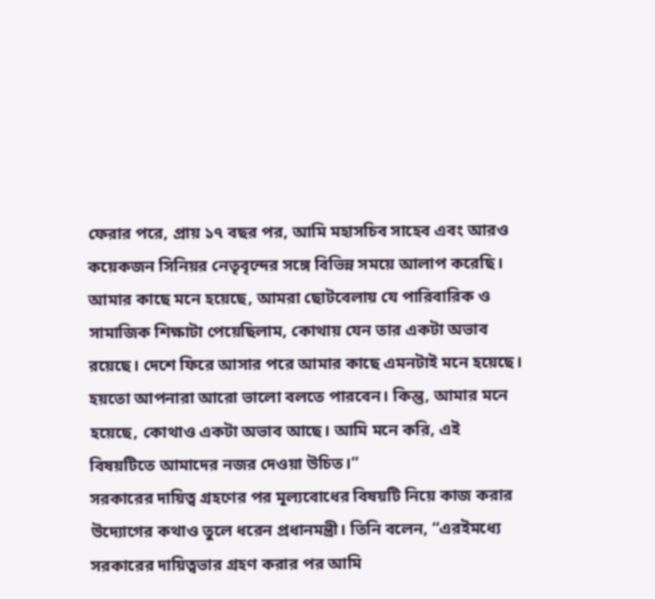ফেরার পরে, প্রায় ১৭ বছর পর, আমি মহাসচিব সাহেব এবং আরও কয়েকজন সিনিয়র নেতৃবৃন্দের সঙ্গে বিভিন্ন সময়ে আলাপ করেছি। আমার কাছে মনে হয়েছে, আমরা ছোটবেলায় যে পারিবারিক ও সামাজিক শিক্ষাটা পেয়েছিলাম, কোথায় যেন তার একটা অভাব রয়েছে। দেশে ফিরে আসার পরে আমার কাছে এমনটাই মনে হয়েছে। হয়তো আপনারা আরো ভালো বলতে পারবেন। কিন্তু, আমার মনে হয়েছে, কোথাও একটা অভাব আছে। আমি মনে করি, এই বিষয়টিতে আমাদের নজর দেওয়া উচিত।”
সরকারের দায়িত্ব গ্রহণের পর মূল্যবোধের বিষয়টি নিয়ে কাজ করার উদ্যোগের কথাও তুলে ধরেন প্রধানমন্ত্রী। তিনি বলেন, “এরইমধ্যে সরকারের দায়িত্বভার গ্রহণ করার পর আমি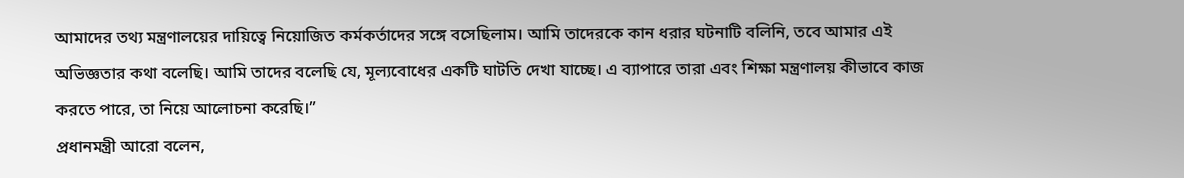আমাদের তথ্য মন্ত্রণালয়ের দায়িত্বে নিয়োজিত কর্মকর্তাদের সঙ্গে বসেছিলাম। আমি তাদেরকে কান ধরার ঘটনাটি বলিনি, তবে আমার এই অভিজ্ঞতার কথা বলেছি। আমি তাদের বলেছি যে, মূল্যবোধের একটি ঘাটতি দেখা যাচ্ছে। এ ব্যাপারে তারা এবং শিক্ষা মন্ত্রণালয় কীভাবে কাজ করতে পারে, তা নিয়ে আলোচনা করেছি।”
প্রধানমন্ত্রী আরো বলেন,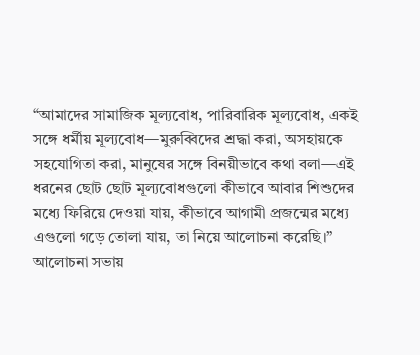“আমাদের সামাজিক মূল্যবোধ, পারিবারিক মূল্যবোধ, একই সঙ্গে ধর্মীয় মূল্যবোধ—মুরুব্বিদের শ্রদ্ধা করা, অসহায়কে সহযোগিতা করা, মানুষের সঙ্গে বিনয়ীভাবে কথা বলা—এই ধরনের ছোট ছোট মূল্যবোধগুলো কীভাবে আবার শিশুদের মধ্যে ফিরিয়ে দেওয়া যায়, কীভাবে আগামী প্রজন্মের মধ্যে এগুলো গড়ে তোলা যায়, তা নিয়ে আলোচনা করেছি।”
আলোচনা সভায়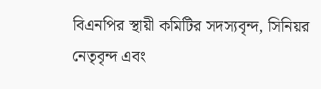বিএনপির স্থায়ী কমিটির সদস্যবৃন্দ, সিনিয়র নেতৃবৃন্দ এবং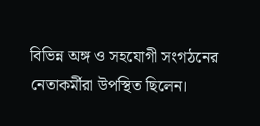বিভিন্ন অঙ্গ ও সহযোগী সংগঠনের নেতাকর্মীরা উপস্থিত ছিলেন।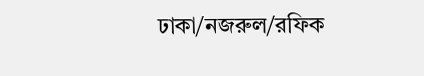ঢাকা/নজরুল/রফিক